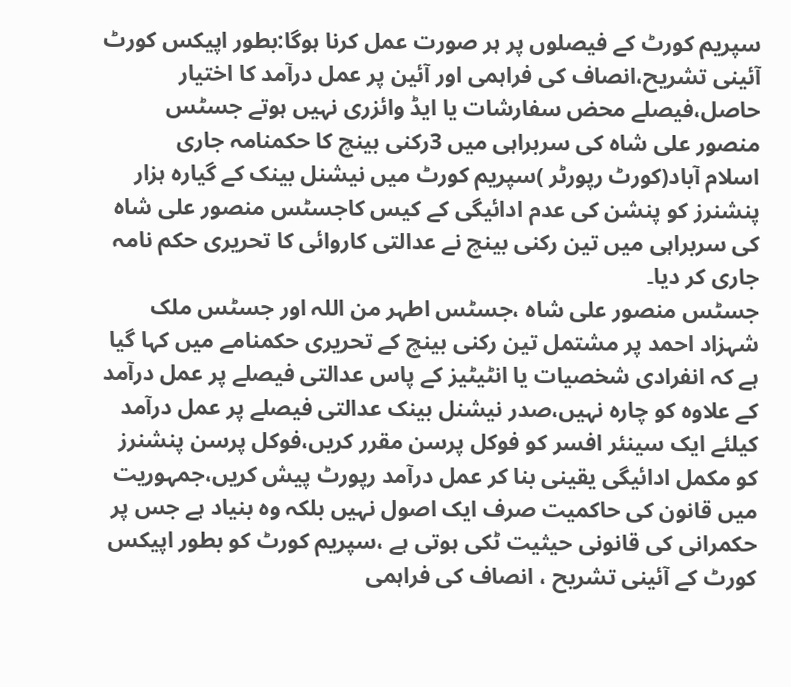سپریم کورٹ کے فیصلوں پر ہر صورت عمل کرنا ہوگا:بطور اپیکس کورٹ آئینی تشریح،انصاف کی فراہمی اور آئین پر عمل درآمد کا اختیار حاصل،فیصلے محض سفارشات یا ایڈ وائزری نہیں ہوتے جسٹس منصور علی شاہ کی سربراہی میں 3رکنی بینچ کا حکمنامہ جاری
اسلام آباد(کورٹ رپورٹر )سپریم کورٹ میں نیشنل بینک کے گیارہ ہزار پنشنرز کو پنشن کی عدم ادائیگی کے کیس کاجسٹس منصور علی شاہ کی سربراہی میں تین رکنی بینچ نے عدالتی کاروائی کا تحریری حکم نامہ جاری کر دیا۔
جسٹس منصور علی شاہ ،جسٹس اطہر من اللہ اور جسٹس ملک شہزاد احمد پر مشتمل تین رکنی بینچ کے تحریری حکمنامے میں کہا گیا ہے کہ انفرادی شخصیات یا انٹیٹیز کے پاس عدالتی فیصلے پر عمل درآمد کے علاوہ کو چارہ نہیں،صدر نیشنل بینک عدالتی فیصلے پر عمل درآمد کیلئے ایک سینئر افسر کو فوکل پرسن مقرر کریں،فوکل پرسن پنشنرز کو مکمل ادائیگی یقینی بنا کر عمل درآمد رپورٹ پیش کریں،جمہوریت میں قانون کی حاکمیت صرف ایک اصول نہیں بلکہ وہ بنیاد ہے جس پر حکمرانی کی قانونی حیثیت ٹکی ہوتی ہے ،سپریم کورٹ کو بطور اپیکس کورٹ کے آئینی تشریح ، انصاف کی فراہمی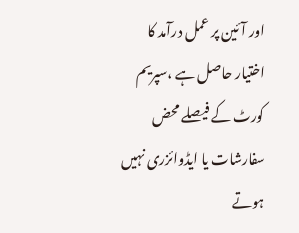اور آئین پر عمل درآمد کا اختیار حاصل ہے ،سپریم کورٹ کے فیصلے محض سفارشات یا ایڈوائزری نہیں ہوتے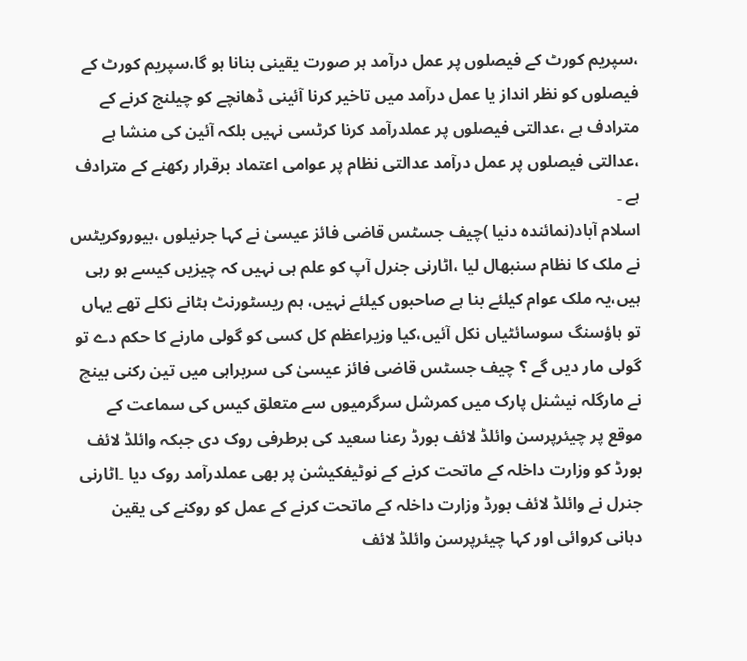،سپریم کورٹ کے فیصلوں پر عمل درآمد ہر صورت یقینی بنانا ہو گا،سپریم کورٹ کے فیصلوں کو نظر انداز یا عمل درآمد میں تاخیر کرنا آئینی ڈھانچے کو چیلنج کرنے کے مترادف ہے ،عدالتی فیصلوں پر عملدرآمد کرنا کرٹسی نہیں بلکہ آئین کی منشا ہے ،عدالتی فیصلوں پر عمل درآمد عدالتی نظام پر عوامی اعتماد برقرار رکھنے کے مترادف ہے ۔
اسلام آباد(نمائندہ دنیا )چیف جسٹس قاضی فائز عیسیٰ نے کہا جرنیلوں ،بیوروکریٹس نے ملک کا نظام سنبھال لیا ،اٹارنی جنرل آپ کو علم ہی نہیں کہ چیزیں کیسے ہو رہی ہیں،یہ ملک عوام کیلئے بنا ہے صاحبوں کیلئے نہیں، ہم ریسٹورنٹ ہٹانے نکلے تھے یہاں تو ہاؤسنگ سوسائٹیاں نکل آئیں،کیا وزیراعظم کل کسی کو گولی مارنے کا حکم دے تو گولی مار دیں گے ؟ چیف جسٹس قاضی فائز عیسیٰ کی سربراہی میں تین رکنی بینچ نے مارگلہ نیشنل پارک میں کمرشل سرگرمیوں سے متعلق کیس کی سماعت کے موقع پر چیئرپرسن وائلڈ لائف بورڈ رعنا سعید کی برطرفی روک دی جبکہ وائلڈ لائف بورڈ کو وزارت داخلہ کے ماتحت کرنے کے نوٹیفکیشن پر بھی عملدرآمد روک دیا ۔اٹارنی جنرل نے وائلڈ لائف بورڈ وزارت داخلہ کے ماتحت کرنے کے عمل کو روکنے کی یقین دہانی کروائی اور کہا چیئرپرسن وائلڈ لائف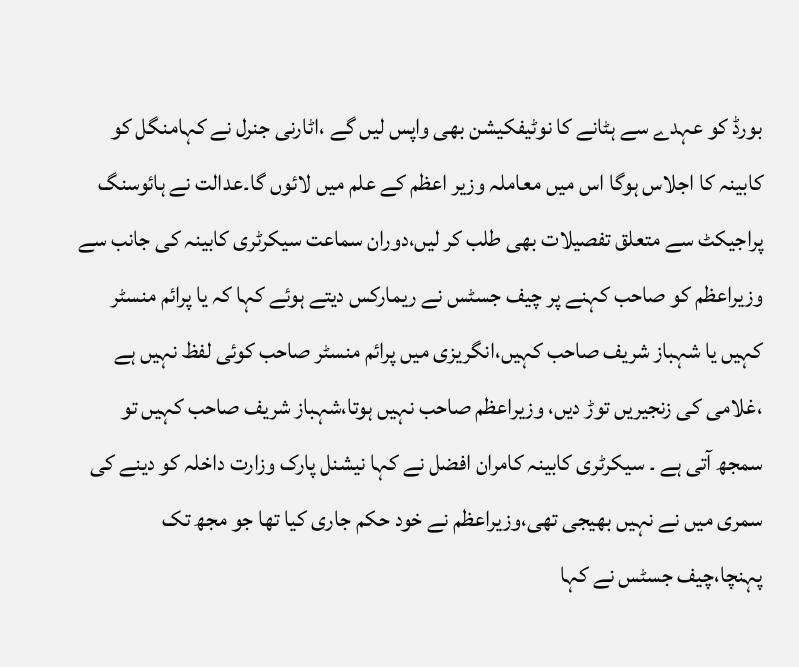بورڈ کو عہدے سے ہٹانے کا نوٹیفکیشن بھی واپس لیں گے ،اٹارنی جنرل نے کہامنگل کو کابینہ کا اجلاس ہوگا اس میں معاملہ وزیر اعظم کے علم میں لائوں گا۔عدالت نے ہائوسنگ پراجیکٹ سے متعلق تفصیلات بھی طلب کر لیں،دوران سماعت سیکرٹری کابینہ کی جانب سے وزیراعظم کو صاحب کہنے پر چیف جسٹس نے ریمارکس دیتے ہوئے کہا کہ یا پرائم منسٹر کہیں یا شہباز شریف صاحب کہیں،انگریزی میں پرائم منسٹر صاحب کوئی لفظ نہیں ہے ،غلامی کی زنجیریں توڑ دیں، وزیراعظم صاحب نہیں ہوتا،شہباز شریف صاحب کہیں تو سمجھ آتی ہے ۔ سیکرٹری کابینہ کامران افضل نے کہا نیشنل پارک وزارت داخلہ کو دینے کی سمری میں نے نہیں بھیجی تھی،وزیراعظم نے خود حکم جاری کیا تھا جو مجھ تک پہنچا،چیف جسٹس نے کہا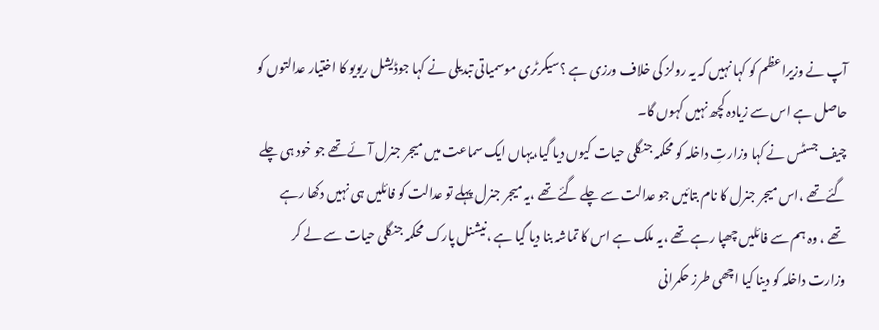آپ نے وزیراعظم کو کہا نہیں کہ یہ رولز کی خلاف ورزی ہے ؟سیکرٹری موسمیاتی تبدیلی نے کہا جوڈیشل ریویو کا اختیار عدالتوں کو حاصل ہے اس سے زیادہ کچھ نہیں کہوں گا۔
چیف جسٹس نے کہا وزارتِ داخلہ کو محکمہ جنگلی حیات کیوں دیا گیا،یہاں ایک سماعت میں میجر جنرل آئے تھے جو خود ہی چلے گئے تھے ،اس میجر جنرل کا نام بتائیں جو عدالت سے چلے گئے تھے ،یہ میجر جنرل پہلے تو عدالت کو فائلیں ہی نہیں دکھا رہے تھے ، وہ ہم سے فائلیں چھپا رہے تھے ،یہ ملک ہے اس کا تماشہ بنا دیا گیا ہے ،نیشنل پارک محکمہ جنگلی حیات سے لے کر وزارت داخلہ کو دینا کیا اچھی طرز حکمرانی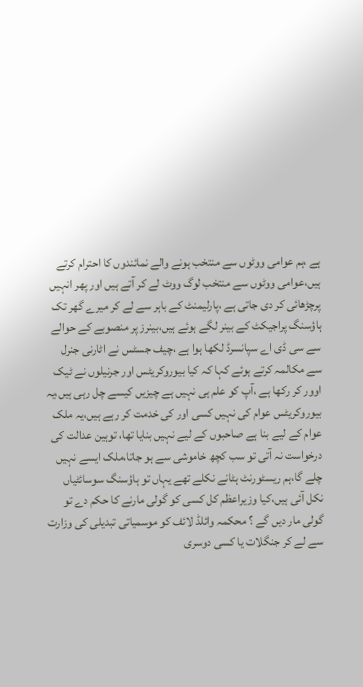ہے ،ہم عوامی ووٹوں سے منتخب ہونے والے نمائندوں کا احترام کرتے ہیں،عوامی ووٹوں سے منتخب لوگ ووٹ لے کر آتے ہیں اور پھر انہیں پرچڑھائی کر دی جاتی ہے ،پارلیمنٹ کے باہر سے لے کر میرے گھر تک ہاؤسنگ پراجیکٹ کے بینر لگے ہوئے ہیں،بینرز پر منصوبے کے حوالے سے سی ڈی اے سپانسرڈ لکھا ہوا ہے ،چیف جسٹس نے اٹارنی جنرل سے مکالمہ کرتے ہوئے کہا کہ کیا بیوروکریٹس اور جرنیلوں نے ٹیک اوور کر رکھا ہے ،آپ کو علم ہی نہیں ہے چیزیں کیسے چل رہی ہیں،یہ بیوروکریٹس عوام کی نہیں کسی اور کی خدمت کر رہے ہیں،یہ ملک عوام کے لیے بنا ہے صاحبوں کے لیے نہیں بنایا تھا، توہین عدالت کی درخواست نہ آتی تو سب کچھ خاموشی سے ہو جاتا،ملک ایسے نہیں چلے گا،ہم ریسٹورنٹ ہٹانے نکلے تھے یہاں تو ہاؤسنگ سوسائٹیاں نکل آئی ہیں،کیا وزیراعظم کل کسی کو گولی مارنے کا حکم دے تو گولی مار دیں گے ؟ محکمہ وائلڈ لائف کو موسمیاتی تبدیلی کی وزارت سے لے کر جنگلات یا کسی دوسری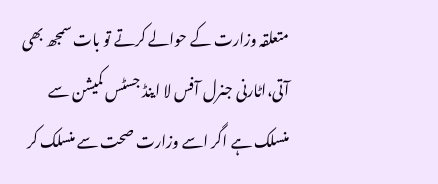متعلقہ وزارت کے حوالے کرتے تو بات سمجھ بھی آتی،اٹارنی جنرل آفس لا اینڈ جسٹس کمیشن سے منسلک ہے اگر اسے وزارت صحت سے منسلک کر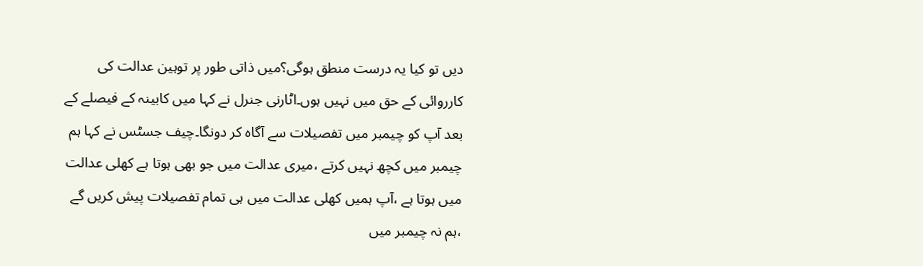دیں تو کیا یہ درست منطق ہوگی؟میں ذاتی طور پر توہین عدالت کی کارروائی کے حق میں نہیں ہوں۔اٹارنی جنرل نے کہا میں کابینہ کے فیصلے کے بعد آپ کو چیمبر میں تفصیلات سے آگاہ کر دونگا۔چیف جسٹس نے کہا ہم چیمبر میں کچھ نہیں کرتے ،میری عدالت میں جو بھی ہوتا ہے کھلی عدالت میں ہوتا ہے ،آپ ہمیں کھلی عدالت میں ہی تمام تفصیلات پیش کریں گے ،ہم نہ چیمبر میں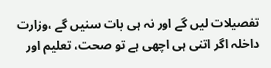تفصیلات لیں گے اور نہ ہی بات سنیں گے ،وزارت داخلہ اگر اتنی ہی اچھی ہے تو صحت، تعلیم اور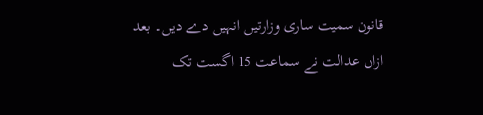قانون سمیت ساری وزارتیں انہیں دے دیں۔ بعد ازاں عدالت نے سماعت 15 اگست تک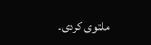ملتوی کردی۔